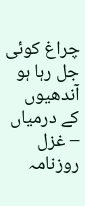چراغ کوئی جل رہا ہو آندھیوں کے درمیاں – غزل
روزنامہ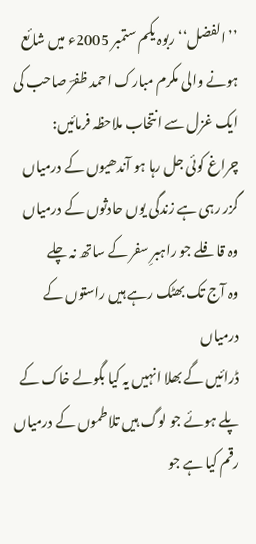’’الفضل‘‘ ربوہ یکم ستمبر 2005ء میں شائع ہونے والی مکرم مبارک احمد ظفرؔ صاحب کی ایک غزل سے انتخاب ملاحظہ فرمائیں:
چراغ کوئی جل رہا ہو آندھیوں کے درمیاں
گزر رہی ہے زندگی یوں حادثوں کے درمیاں
وہ قافلے جو راہبرِ سفر کے ساتھ نہ چلے
وہ آج تک بھٹک رہے ہیں راستوں کے درمیاں
ڈرائیں گے بھلا انہیں یہ کیا بگولے خاک کے
پلے ہوئے جو لوگ ہیں تلاطموں کے درمیاں
رقم کیا ہے جو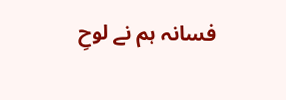فسانہ ہم نے لوحِ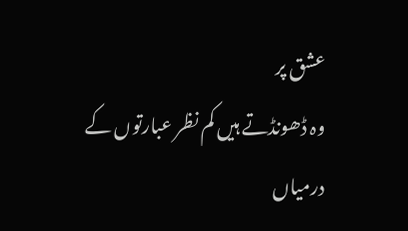عشق پر
وہ ڈھونڈتے ہیں کم نظر عبارتوں کے درمیاں